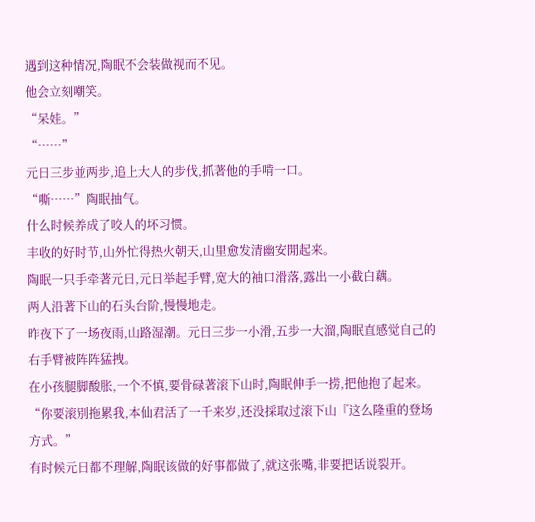遇到这种情况,陶眠不会装做视而不见。
他会立刻嘲笑。
“呆娃。”
“……”
元日三步並两步,追上大人的步伐,抓著他的手啃一口。
“嘶……”陶眠抽气。
什么时候养成了咬人的坏习惯。
丰收的好时节,山外忙得热火朝天,山里愈发清幽安閒起来。
陶眠一只手牵著元日,元日举起手臂,宽大的袖口滑落,露出一小截白藕。
两人沿著下山的石头台阶,慢慢地走。
昨夜下了一场夜雨,山路湿潮。元日三步一小滑,五步一大溜,陶眠直感觉自己的右手臂被阵阵猛拽。
在小孩腿脚酸胀,一个不慎,要骨碌著滚下山时,陶眠伸手一捞,把他抱了起来。
“你要滚別拖累我,本仙君活了一千来岁,还没採取过滚下山『这么隆重的登场方式。”
有时候元日都不理解,陶眠该做的好事都做了,就这张嘴,非要把话说裂开。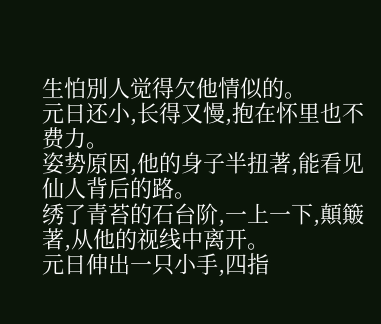生怕別人觉得欠他情似的。
元日还小,长得又慢,抱在怀里也不费力。
姿势原因,他的身子半扭著,能看见仙人背后的路。
绣了青苔的石台阶,一上一下,顛簸著,从他的视线中离开。
元日伸出一只小手,四指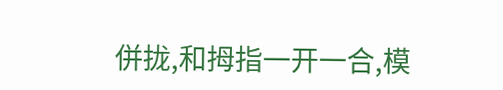併拢,和拇指一开一合,模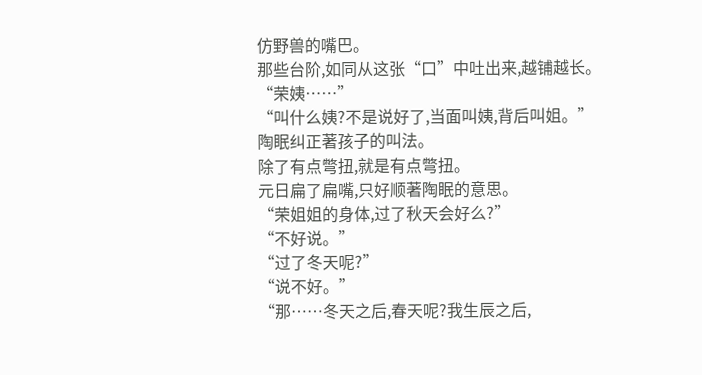仿野兽的嘴巴。
那些台阶,如同从这张“口”中吐出来,越铺越长。
“荣姨……”
“叫什么姨?不是说好了,当面叫姨,背后叫姐。”
陶眠纠正著孩子的叫法。
除了有点彆扭,就是有点彆扭。
元日扁了扁嘴,只好顺著陶眠的意思。
“荣姐姐的身体,过了秋天会好么?”
“不好说。”
“过了冬天呢?”
“说不好。”
“那……冬天之后,春天呢?我生辰之后,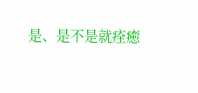是、是不是就痊癒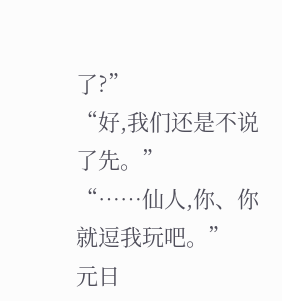了?”
“好,我们还是不说了先。”
“……仙人,你、你就逗我玩吧。”
元日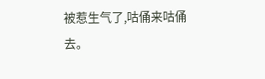被惹生气了,咕俑来咕俑去。